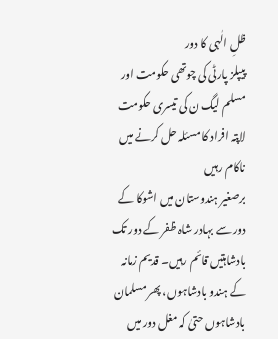ظلِ الٰہی کا دور
پیپلز پارٹی کی چوتھی حکومت اور مسلم لیگ ن کی تیسری حکومت لاپتہ افراد کا مسئلہ حل کرنے میں ناکام رہیں
برصغیر ہندوستان میں اشوکا کے دور سے بہادر شاہ ظفر کے دور تک بادشاہتیں قائم رہیں۔ قدیم زمانہ کے ہندو بادشاہوں، پھر مسلمان بادشاہوں حتیٰ کہ مغل دور میں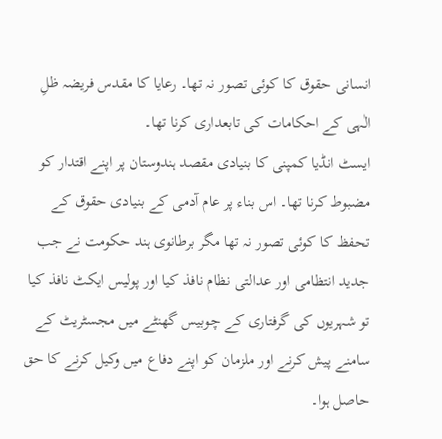انسانی حقوق کا کوئی تصور نہ تھا۔ رعایا کا مقدس فریضہ ظلِ الٰہی کے احکامات کی تابعداری کرنا تھا۔
ایسٹ انڈیا کمپنی کا بنیادی مقصد ہندوستان پر اپنے اقتدار کو مضبوط کرنا تھا۔ اس بناء پر عام آدمی کے بنیادی حقوق کے تحفظ کا کوئی تصور نہ تھا مگر برطانوی ہند حکومت نے جب جدید انتظامی اور عدالتی نظام نافذ کیا اور پولیس ایکٹ نافذ کیا تو شہریوں کی گرفتاری کے چوبیس گھنٹے میں مجسٹریٹ کے سامنے پیش کرنے اور ملزمان کو اپنے دفاع میں وکیل کرنے کا حق حاصل ہوا۔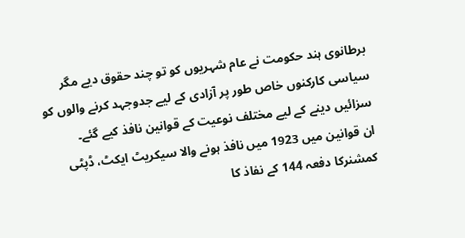برطانوی ہند حکومت نے عام شہریوں کو تو چند حقوق دیے مگر سیاسی کارکنوں خاص طور پر آزادی کے لیے جدوجہد کرنے والوں کو سزائیں دینے کے لیے مختلف نوعیت کے قوانین نافذ کیے گئے۔
ان قوانین میں 1923 میں نافذ ہونے والا سیکریٹ ایکٹ، ڈپٹی کمشنرکا دفعہ 144 کے نفاذ کا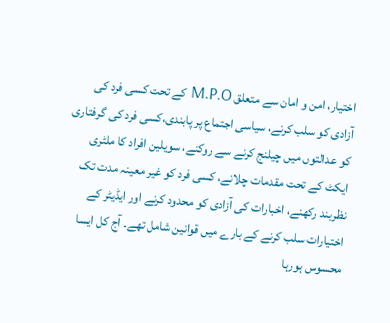اختیار، امن و امان سے متعلق M.P.O کے تحت کسی فرد کی آزادی کو سلب کرنے، سیاسی اجتماع پر پابندی،کسی فرد کی گرفتاری کو عدالتوں میں چیلنج کرنے سے روکنے، سویلین افراد کا ملٹری ایکٹ کے تحت مقدمات چلانے، کسی فرد کو غیر معینہ مدت تک نظربند رکھنے، اخبارات کی آزادی کو محدود کرنے اور ایڈیٹر کے اختیارات سلب کرنے کے بارے میں قوانین شامل تھے۔ آج کل ایسا محسوس ہورہا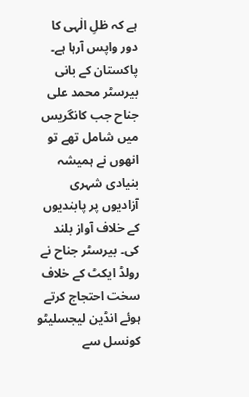ہے کہ ظلِ الٰہی کا دور واپس آرہا ہے۔
پاکستان کے بانی بیرسٹر محمد علی جناح جب کانگریس میں شامل تھے تو انھوں نے ہمیشہ بنیادی شہری آزادیوں پر پابندیوں کے خلاف آواز بلند کی۔ بیرسٹر جناح نے رولڈ ایکٹ کے خلاف سخت احتجاج کرتے ہوئے انڈین لیجسلیٹو کونسل سے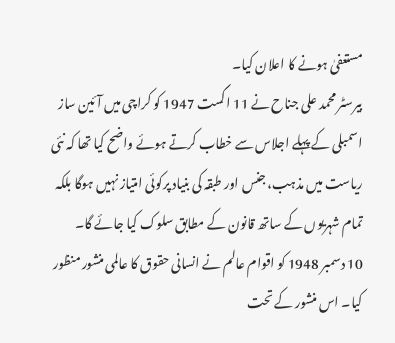مستعفیٰ ہونے کا اعلان کیا۔
بیرسٹر محمد علی جناح نے 11 اگست 1947 کو کراچی میں آئین ساز اسمبلی کے پہلے اجلاس سے خطاب کرتے ہوئے واضح کیا تھا کہ نئی ریاست میں مذہب، جنس اور طبقہ کی بنیاد پرکوئی امتیاز نہیں ہوگا بلکہ تمام شہریوں کے ساتھ قانون کے مطابق سلوک کیا جائے گا۔
10 دسمبر 1948 کو اقوام عالم نے انسانی حقوق کا عالمی منشور منظور کیا۔ اس منشور کے تحت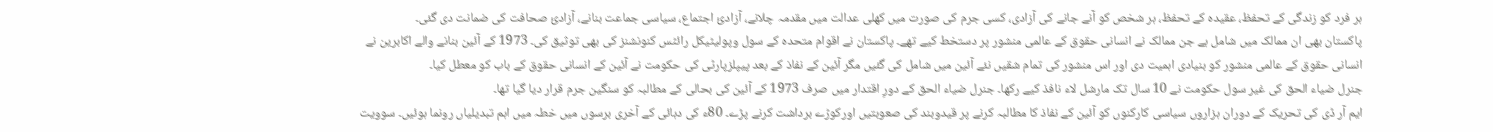ہر فرد کو زندگی کے تحفظ، عقیدہ کے تحفظ، ہر شخص کو آنے جانے کی آزادی، کسی جرم کی صورت میں کھلی عدالت میں مقدمہ چلانے، آزادئ اجتماع، سیاسی جماعت بنانے، آزادئ صحافت کی ضمانت دی گئی۔
پاکستان بھی ان ممالک میں شامل ہے جن ممالک نے انسانی حقوق کے عالمی منشور پر دستخط کیے تھے۔ پاکستان نے اقوام متحدہ کے سول وپولیٹیکل رائٹس کنونشنز کی بھی توثیق کی۔ 1973 کے آئین بنانے والے اکابرین نے انسانی حقوق کے عالمی منشور کو بنیادی اہمیت دی اور اس منشور کی تمام شقیں نئے آئین میں شامل کی گئیں مگر آئین کے نفاذ کے بعد پیپلزپارٹی کی حکومت نے آئین کے انسانی حقوق کے باب کو معطل کیا۔
جنرل ضیاء الحق کی غیر سول حکومت نے 10 سال تک مارشل لاء نافذ کیے رکھا۔ جنرل ضیاء الحق کے دورِ اقتدار میں صرف 1973 کے آئین کی بحالی کے مطالبہ کو سنگین جرم قرار دیا گیا تھا۔
ایم آر ڈی کی تحریک کے دوران ہزاروں سیاسی کارکنوں کو آئین کے نفاذ کا مطالبہ کرنے پر قیدوبند کی صعوبتیں اورکوڑے برداشت کرنے پڑے۔ 80ء کی دہائی کے آخری برسوں میں خطہ میں اہم تبدیلیاں رونما ہوئیں۔ سوویت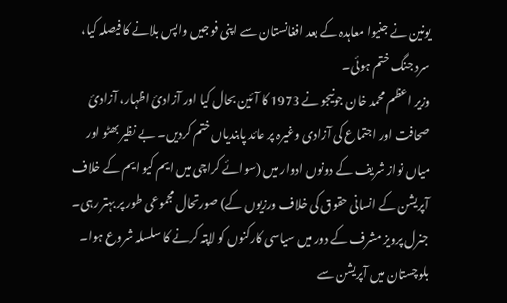یونین نے جنیوا معاہدہ کے بعد افغانستان سے اپنی فوجیں واپس بلانے کا فیصلہ کیا، سرد جنگ ختم ہوئی۔
وزیر اعظم محمد خان جونیجو نے 1973 کا آئین بحال کیا اور آزادئ اظہار، آزادئ صحافت اور اجتماع کی آزادی وغیرہ پر عائد پابندیاں ختم کردیں۔ بے نظیر بھٹو اور میاں نواز شریف کے دونوں ادوار میں (سوائے کراچی میں ایم کیو ایم کے خلاف آپریشن کے انسانی حقوق کی خلاف ورزیوں کے) صورتحال مجموعی طور پر بہتر رہی۔ جنرل پرویز مشرف کے دور میں سیاسی کارکنوں کو لاپتہ کرنے کا سلسلہ شروع ہوا۔ بلوچستان میں آپریشن سے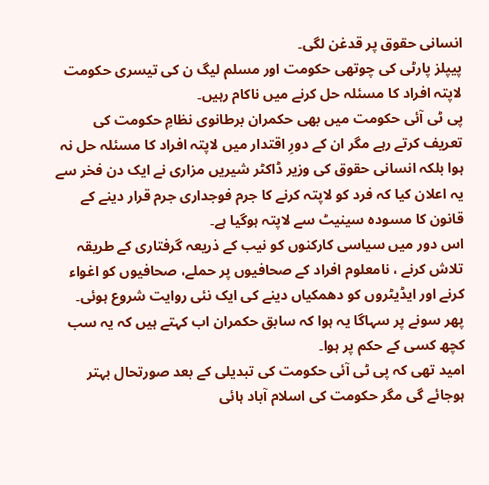انسانی حقوق پر قدغن لگی۔
پیپلز پارٹی کی چوتھی حکومت اور مسلم لیگ ن کی تیسری حکومت لاپتہ افراد کا مسئلہ حل کرنے میں ناکام رہیں۔
پی ٹی آئی حکومت میں بھی حکمران برطانوی نظامِ حکومت کی تعریف کرتے رہے مگر ان کے دورِ اقتدار میں لاپتہ افراد کا مسئلہ حل نہ ہوا بلکہ انسانی حقوق کی وزیر ڈاکٹر شیریں مزاری نے ایک دن فخر سے یہ اعلان کیا کہ فرد کو لاپتہ کرنے کا جرم فوجداری جرم قرار دینے کے قانون کا مسودہ سینیٹ سے لاپتہ ہوگیا ہے۔
اس دور میں سیاسی کارکنوں کو نیب کے ذریعہ گرفتاری کے طریقہ تلاش کرنے ، نامعلوم افراد کے صحافیوں پر حملے، صحافیوں کو اغواء کرنے اور ایڈیٹروں کو دھمکیاں دینے کی ایک نئی روایت شروع ہوئی۔ پھر سونے پر سہاگا یہ ہوا کہ سابق حکمران اب کہتے ہیں کہ یہ سب کچھ کسی کے حکم پر ہوا۔
امید تھی کہ پی ٹی آئی حکومت کی تبدیلی کے بعد صورتحال بہتر ہوجائے گی مگر حکومت کی اسلام آباد ہائی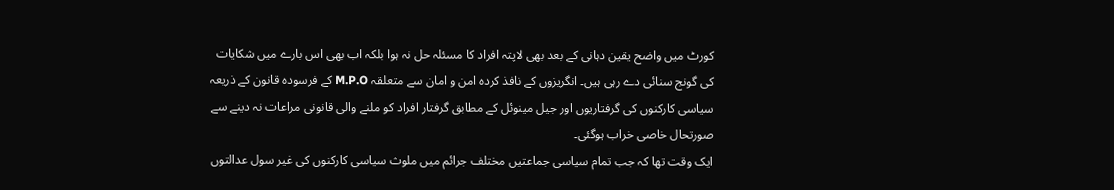کورٹ میں واضح یقین دہانی کے بعد بھی لاپتہ افراد کا مسئلہ حل نہ ہوا بلکہ اب بھی اس بارے میں شکایات کی گونج سنائی دے رہی ہیں۔ انگریزوں کے نافذ کردہ امن و امان سے متعلقہ M.P.O کے فرسودہ قانون کے ذریعہ سیاسی کارکنوں کی گرفتاریوں اور جیل مینوئل کے مطابق گرفتار افراد کو ملنے والی قانونی مراعات نہ دینے سے صورتحال خاصی خراب ہوگئی۔
ایک وقت تھا کہ جب تمام سیاسی جماعتیں مختلف جرائم میں ملوث سیاسی کارکنوں کی غیر سول عدالتوں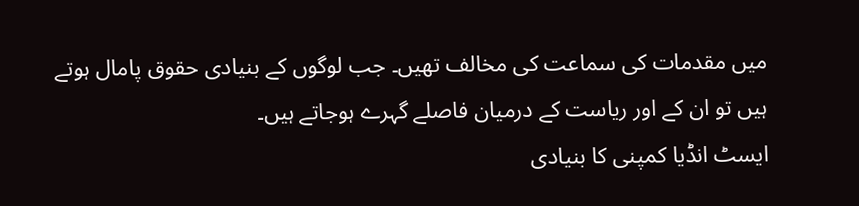میں مقدمات کی سماعت کی مخالف تھیں۔ جب لوگوں کے بنیادی حقوق پامال ہوتے ہیں تو ان کے اور ریاست کے درمیان فاصلے گہرے ہوجاتے ہیں۔
ایسٹ انڈیا کمپنی کا بنیادی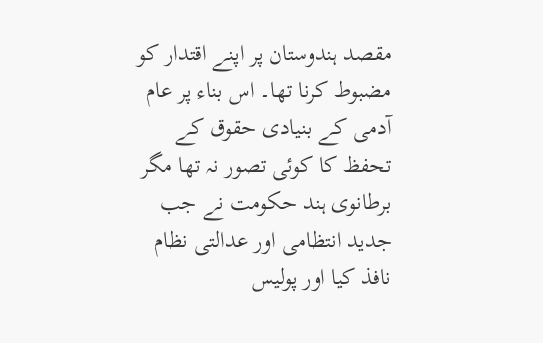مقصد ہندوستان پر اپنے اقتدار کو مضبوط کرنا تھا۔ اس بناء پر عام آدمی کے بنیادی حقوق کے تحفظ کا کوئی تصور نہ تھا مگر برطانوی ہند حکومت نے جب جدید انتظامی اور عدالتی نظام نافذ کیا اور پولیس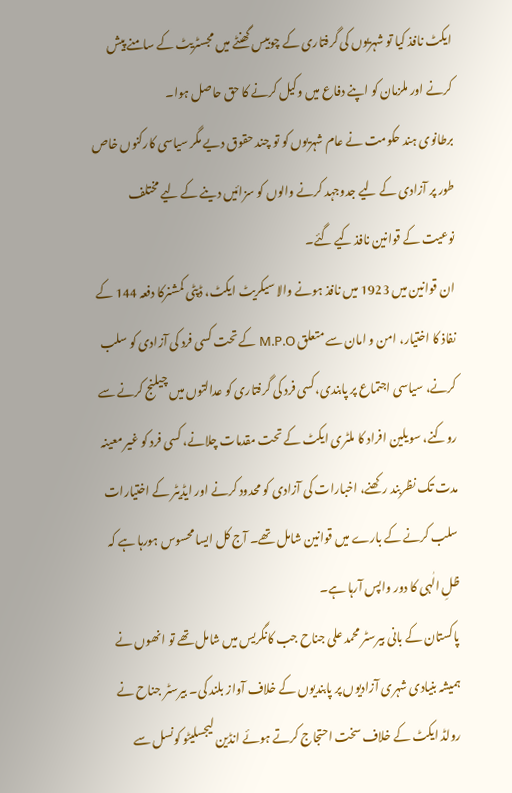ایکٹ نافذ کیا تو شہریوں کی گرفتاری کے چوبیس گھنٹے میں مجسٹریٹ کے سامنے پیش کرنے اور ملزمان کو اپنے دفاع میں وکیل کرنے کا حق حاصل ہوا۔
برطانوی ہند حکومت نے عام شہریوں کو تو چند حقوق دیے مگر سیاسی کارکنوں خاص طور پر آزادی کے لیے جدوجہد کرنے والوں کو سزائیں دینے کے لیے مختلف نوعیت کے قوانین نافذ کیے گئے۔
ان قوانین میں 1923 میں نافذ ہونے والا سیکریٹ ایکٹ، ڈپٹی کمشنرکا دفعہ 144 کے نفاذ کا اختیار، امن و امان سے متعلق M.P.O کے تحت کسی فرد کی آزادی کو سلب کرنے، سیاسی اجتماع پر پابندی،کسی فرد کی گرفتاری کو عدالتوں میں چیلنج کرنے سے روکنے، سویلین افراد کا ملٹری ایکٹ کے تحت مقدمات چلانے، کسی فرد کو غیر معینہ مدت تک نظربند رکھنے، اخبارات کی آزادی کو محدود کرنے اور ایڈیٹر کے اختیارات سلب کرنے کے بارے میں قوانین شامل تھے۔ آج کل ایسا محسوس ہورہا ہے کہ ظلِ الٰہی کا دور واپس آرہا ہے۔
پاکستان کے بانی بیرسٹر محمد علی جناح جب کانگریس میں شامل تھے تو انھوں نے ہمیشہ بنیادی شہری آزادیوں پر پابندیوں کے خلاف آواز بلند کی۔ بیرسٹر جناح نے رولڈ ایکٹ کے خلاف سخت احتجاج کرتے ہوئے انڈین لیجسلیٹو کونسل سے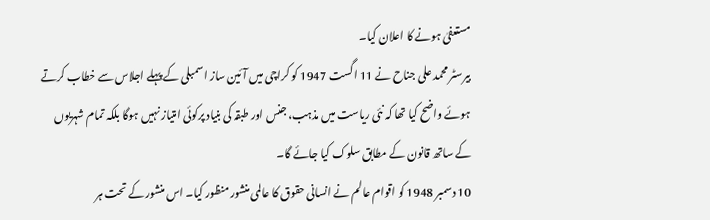مستعفیٰ ہونے کا اعلان کیا۔
بیرسٹر محمد علی جناح نے 11 اگست 1947 کو کراچی میں آئین ساز اسمبلی کے پہلے اجلاس سے خطاب کرتے ہوئے واضح کیا تھا کہ نئی ریاست میں مذہب، جنس اور طبقہ کی بنیاد پرکوئی امتیاز نہیں ہوگا بلکہ تمام شہریوں کے ساتھ قانون کے مطابق سلوک کیا جائے گا۔
10 دسمبر 1948 کو اقوام عالم نے انسانی حقوق کا عالمی منشور منظور کیا۔ اس منشور کے تحت ہر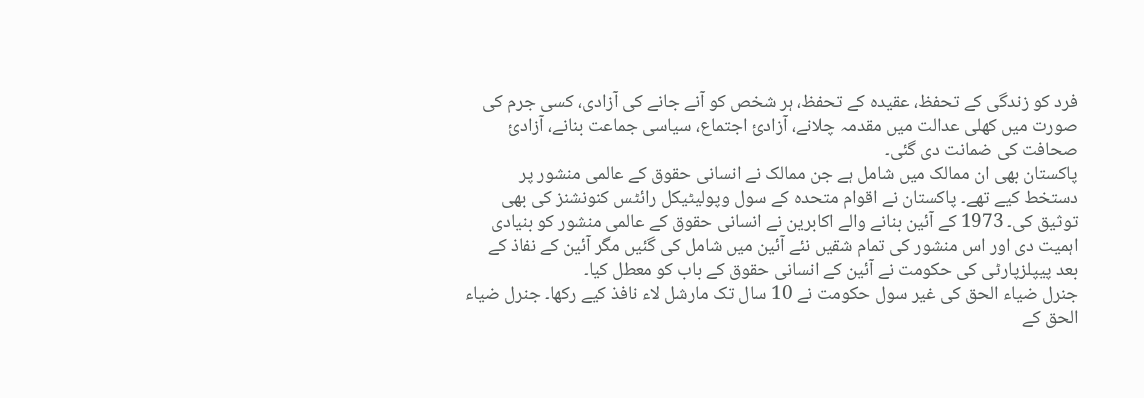فرد کو زندگی کے تحفظ، عقیدہ کے تحفظ، ہر شخص کو آنے جانے کی آزادی، کسی جرم کی صورت میں کھلی عدالت میں مقدمہ چلانے، آزادئ اجتماع، سیاسی جماعت بنانے، آزادئ صحافت کی ضمانت دی گئی۔
پاکستان بھی ان ممالک میں شامل ہے جن ممالک نے انسانی حقوق کے عالمی منشور پر دستخط کیے تھے۔ پاکستان نے اقوام متحدہ کے سول وپولیٹیکل رائٹس کنونشنز کی بھی توثیق کی۔ 1973 کے آئین بنانے والے اکابرین نے انسانی حقوق کے عالمی منشور کو بنیادی اہمیت دی اور اس منشور کی تمام شقیں نئے آئین میں شامل کی گئیں مگر آئین کے نفاذ کے بعد پیپلزپارٹی کی حکومت نے آئین کے انسانی حقوق کے باب کو معطل کیا۔
جنرل ضیاء الحق کی غیر سول حکومت نے 10 سال تک مارشل لاء نافذ کیے رکھا۔ جنرل ضیاء الحق کے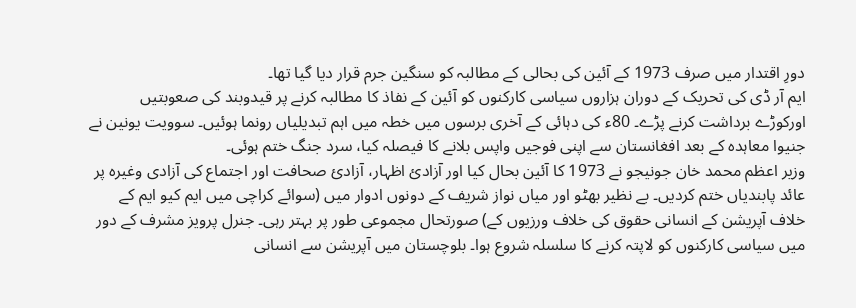دورِ اقتدار میں صرف 1973 کے آئین کی بحالی کے مطالبہ کو سنگین جرم قرار دیا گیا تھا۔
ایم آر ڈی کی تحریک کے دوران ہزاروں سیاسی کارکنوں کو آئین کے نفاذ کا مطالبہ کرنے پر قیدوبند کی صعوبتیں اورکوڑے برداشت کرنے پڑے۔ 80ء کی دہائی کے آخری برسوں میں خطہ میں اہم تبدیلیاں رونما ہوئیں۔ سوویت یونین نے جنیوا معاہدہ کے بعد افغانستان سے اپنی فوجیں واپس بلانے کا فیصلہ کیا، سرد جنگ ختم ہوئی۔
وزیر اعظم محمد خان جونیجو نے 1973 کا آئین بحال کیا اور آزادئ اظہار، آزادئ صحافت اور اجتماع کی آزادی وغیرہ پر عائد پابندیاں ختم کردیں۔ بے نظیر بھٹو اور میاں نواز شریف کے دونوں ادوار میں (سوائے کراچی میں ایم کیو ایم کے خلاف آپریشن کے انسانی حقوق کی خلاف ورزیوں کے) صورتحال مجموعی طور پر بہتر رہی۔ جنرل پرویز مشرف کے دور میں سیاسی کارکنوں کو لاپتہ کرنے کا سلسلہ شروع ہوا۔ بلوچستان میں آپریشن سے انسانی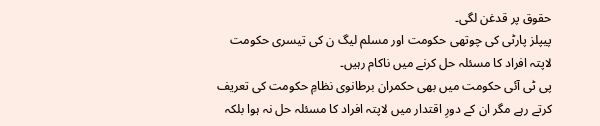حقوق پر قدغن لگی۔
پیپلز پارٹی کی چوتھی حکومت اور مسلم لیگ ن کی تیسری حکومت لاپتہ افراد کا مسئلہ حل کرنے میں ناکام رہیں۔
پی ٹی آئی حکومت میں بھی حکمران برطانوی نظامِ حکومت کی تعریف کرتے رہے مگر ان کے دورِ اقتدار میں لاپتہ افراد کا مسئلہ حل نہ ہوا بلکہ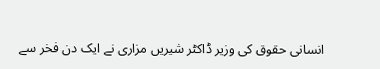انسانی حقوق کی وزیر ڈاکٹر شیریں مزاری نے ایک دن فخر سے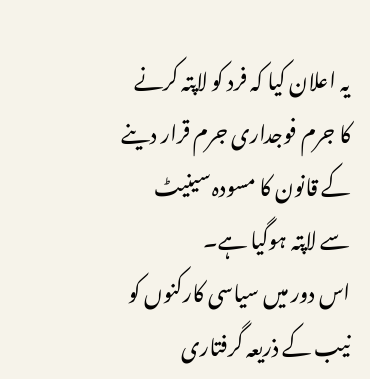یہ اعلان کیا کہ فرد کو لاپتہ کرنے کا جرم فوجداری جرم قرار دینے کے قانون کا مسودہ سینیٹ سے لاپتہ ہوگیا ہے۔
اس دور میں سیاسی کارکنوں کو نیب کے ذریعہ گرفتاری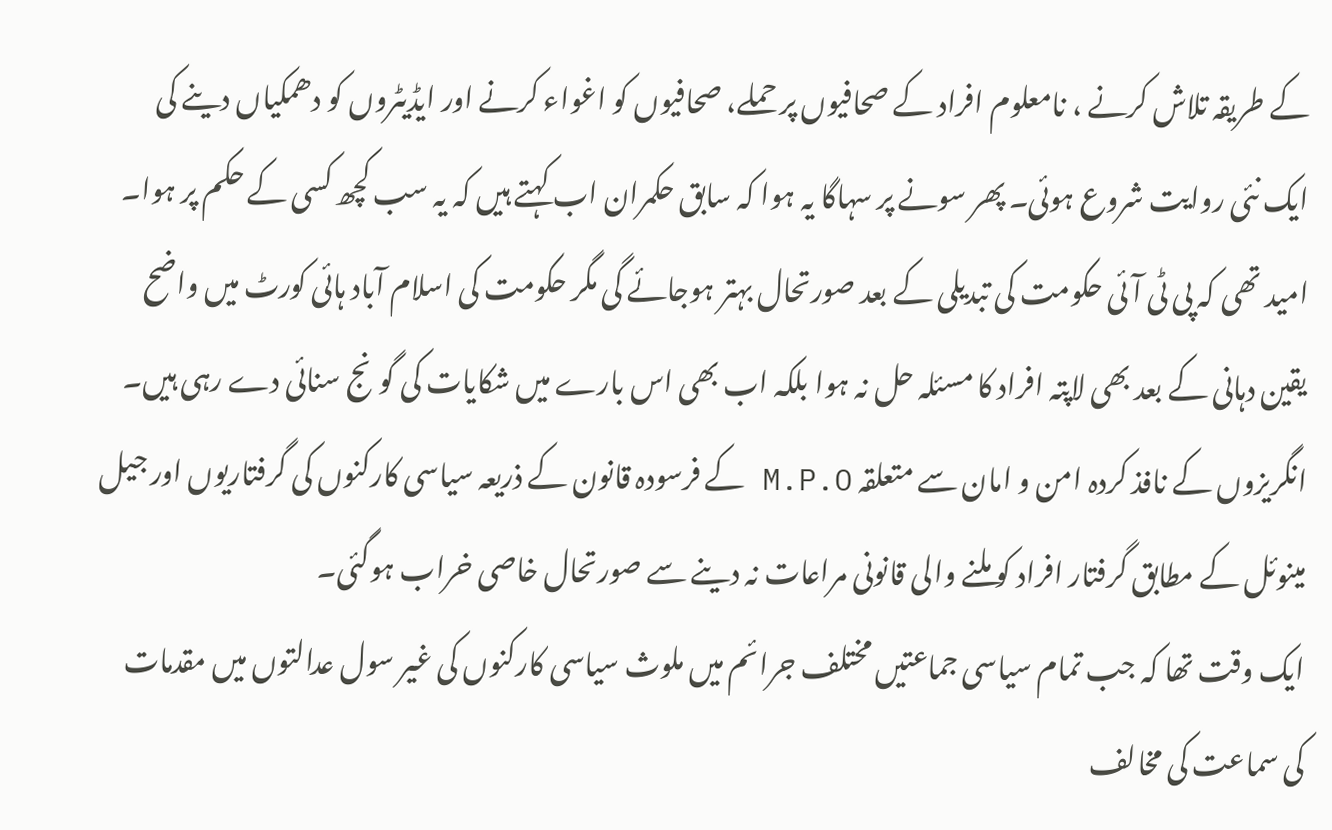کے طریقہ تلاش کرنے ، نامعلوم افراد کے صحافیوں پر حملے، صحافیوں کو اغواء کرنے اور ایڈیٹروں کو دھمکیاں دینے کی ایک نئی روایت شروع ہوئی۔ پھر سونے پر سہاگا یہ ہوا کہ سابق حکمران اب کہتے ہیں کہ یہ سب کچھ کسی کے حکم پر ہوا۔
امید تھی کہ پی ٹی آئی حکومت کی تبدیلی کے بعد صورتحال بہتر ہوجائے گی مگر حکومت کی اسلام آباد ہائی کورٹ میں واضح یقین دہانی کے بعد بھی لاپتہ افراد کا مسئلہ حل نہ ہوا بلکہ اب بھی اس بارے میں شکایات کی گونج سنائی دے رہی ہیں۔ انگریزوں کے نافذ کردہ امن و امان سے متعلقہ M.P.O کے فرسودہ قانون کے ذریعہ سیاسی کارکنوں کی گرفتاریوں اور جیل مینوئل کے مطابق گرفتار افراد کو ملنے والی قانونی مراعات نہ دینے سے صورتحال خاصی خراب ہوگئی۔
ایک وقت تھا کہ جب تمام سیاسی جماعتیں مختلف جرائم میں ملوث سیاسی کارکنوں کی غیر سول عدالتوں میں مقدمات کی سماعت کی مخالف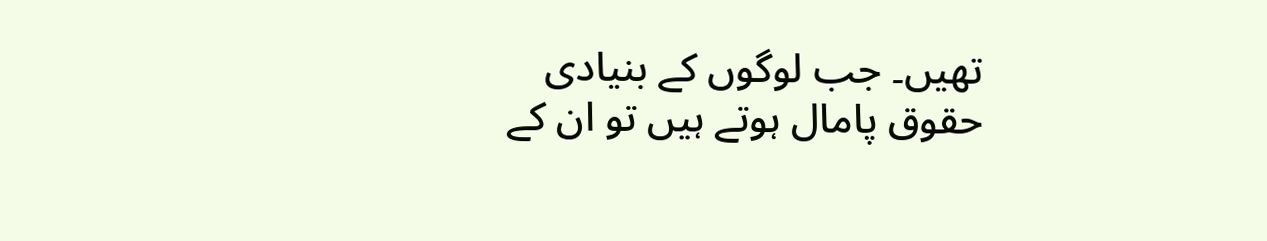تھیں۔ جب لوگوں کے بنیادی حقوق پامال ہوتے ہیں تو ان کے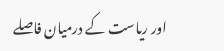اور ریاست کے درمیان فاصلے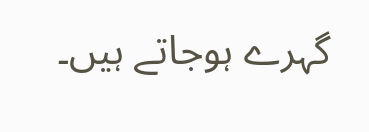گہرے ہوجاتے ہیں۔